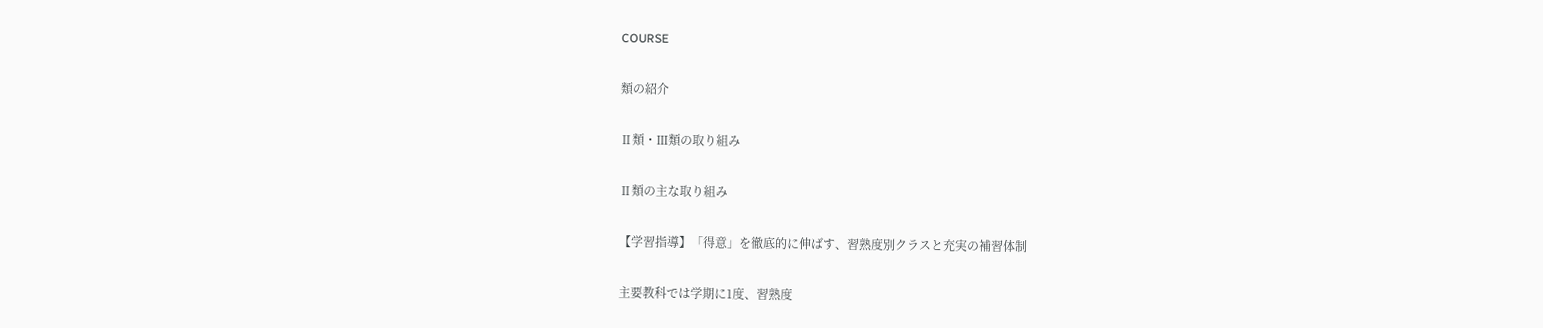COURSE

類の紹介

Ⅱ類・Ⅲ類の取り組み

Ⅱ類の主な取り組み

【学習指導】「得意」を徹底的に伸ばす、習熟度別クラスと充実の補習体制

主要教科では学期に1度、習熟度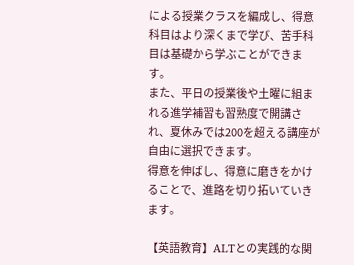による授業クラスを編成し、得意科目はより深くまで学び、苦手科目は基礎から学ぶことができます。
また、平日の授業後や土曜に組まれる進学補習も習熟度で開講され、夏休みでは200を超える講座が自由に選択できます。
得意を伸ばし、得意に磨きをかけることで、進路を切り拓いていきます。

【英語教育】ALTとの実践的な関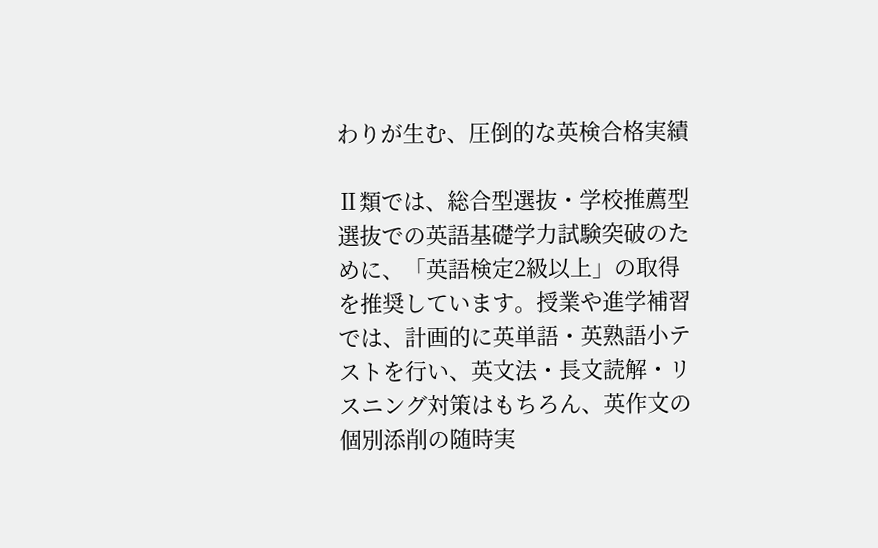わりが生む、圧倒的な英検合格実績

Ⅱ類では、総合型選抜・学校推薦型選抜での英語基礎学力試験突破のために、「英語検定2級以上」の取得を推奨しています。授業や進学補習では、計画的に英単語・英熟語小テストを行い、英文法・長文読解・リスニング対策はもちろん、英作文の個別添削の随時実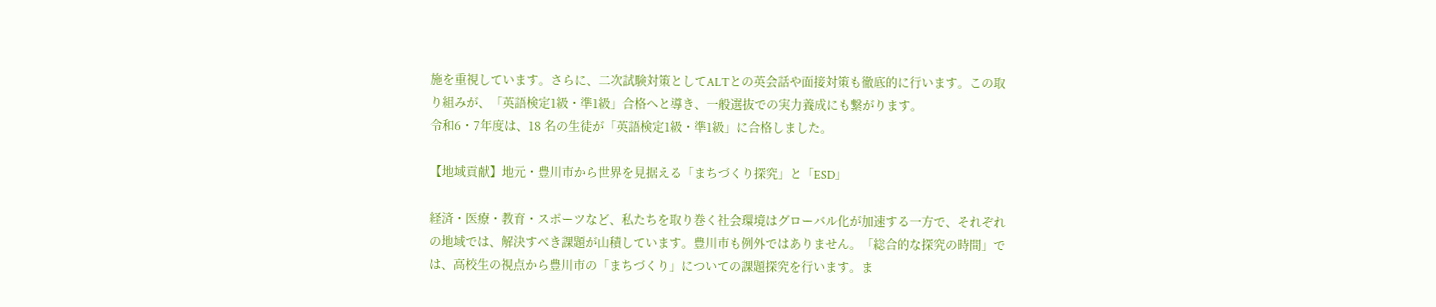施を重視しています。さらに、二次試験対策としてALTとの英会話や面接対策も徹底的に行います。この取り組みが、「英語検定1級・準1級」合格へと導き、一般選抜での実力養成にも繋がります。
令和6・7年度は、18 名の生徒が「英語検定1級・準1級」に合格しました。

【地域貢献】地元・豊川市から世界を見据える「まちづくり探究」と「ESD」

経済・医療・教育・スポーツなど、私たちを取り巻く社会環境はグローバル化が加速する一方で、それぞれの地域では、解決すべき課題が山積しています。豊川市も例外ではありません。「総合的な探究の時間」では、高校生の視点から豊川市の「まちづくり」についての課題探究を行います。ま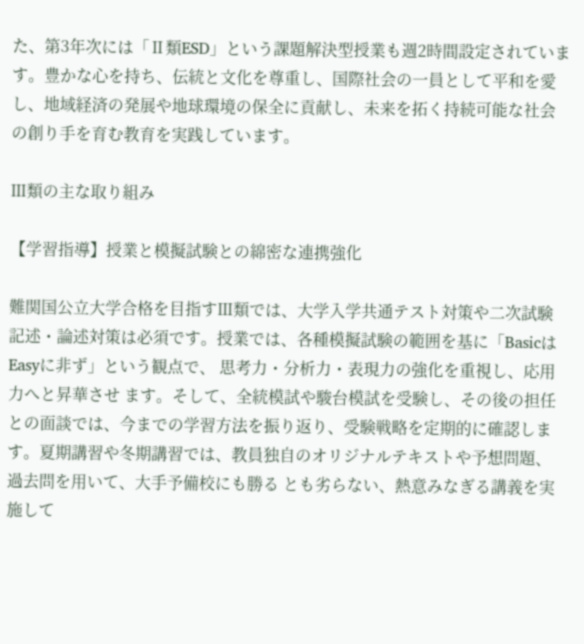た、第3年次には「Ⅱ類ESD」という課題解決型授業も週2時間設定されています。豊かな心を持ち、伝統と文化を尊重し、国際社会の一員として平和を愛し、地域経済の発展や地球環境の保全に貢献し、未来を拓く持続可能な社会の創り手を育む教育を実践しています。

Ⅲ類の主な取り組み

【学習指導】授業と模擬試験との綿密な連携強化

難関国公立大学合格を目指すⅢ類では、大学入学共通テスト対策や二次試験記述・論述対策は必須です。授業では、各種模擬試験の範囲を基に「BasicはEasyに非ず」という観点で、 思考力・分析力・表現力の強化を重視し、応用力へと昇華させ ます。そして、全統模試や駿台模試を受験し、その後の担任との面談では、今までの学習方法を振り返り、受験戦略を定期的に確認します。夏期講習や冬期講習では、教員独自のオリジナルテキストや予想問題、過去問を用いて、大手予備校にも勝る とも劣らない、熱意みなぎる講義を実施して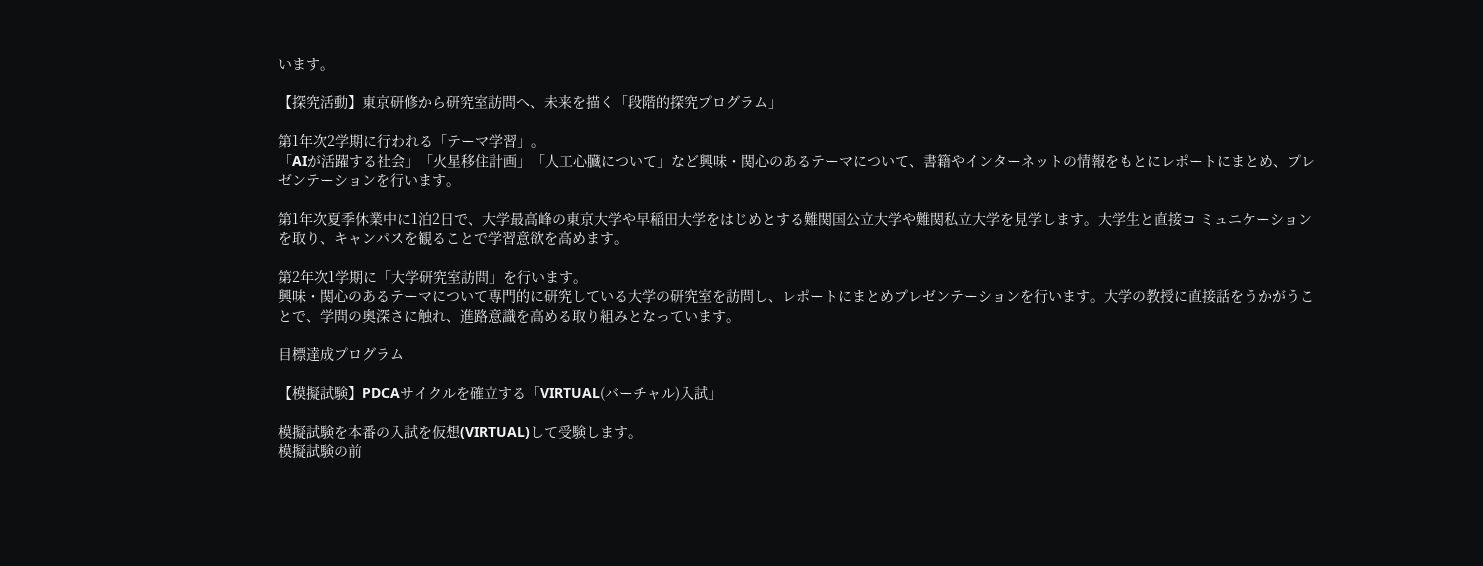います。

【探究活動】東京研修から研究室訪問へ、未来を描く「段階的探究プログラム」

第1年次2学期に行われる「テーマ学習」。
「AIが活躍する社会」「火星移住計画」「人工心臓について」など興味・関心のあるテーマについて、書籍やインターネットの情報をもとにレポートにまとめ、プレゼンテーションを行います。

第1年次夏季休業中に1泊2日で、大学最高峰の東京大学や早稲田大学をはじめとする難関国公立大学や難関私立大学を見学します。大学生と直接コ ミュニケーションを取り、キャンパスを観ることで学習意欲を高めます。

第2年次1学期に「大学研究室訪問」を行います。
興味・関心のあるテーマについて専門的に研究している大学の研究室を訪問し、レポートにまとめプレゼンテーションを行います。大学の教授に直接話をうかがうことで、学問の奥深さに触れ、進路意識を高める取り組みとなっています。

目標達成プログラム

【模擬試験】PDCAサイクルを確立する「VIRTUAL(バーチャル)入試」

模擬試験を本番の入試を仮想(VIRTUAL)して受験します。
模擬試験の前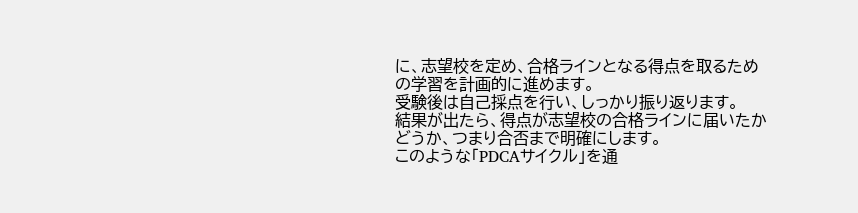に、志望校を定め、合格ラインとなる得点を取るための学習を計画的に進めます。
受験後は自己採点を行い、しっかり振り返ります。
結果が出たら、得点が志望校の合格ラインに届いたかどうか、つまり合否まで明確にします。
このような「PDCAサイクル」を通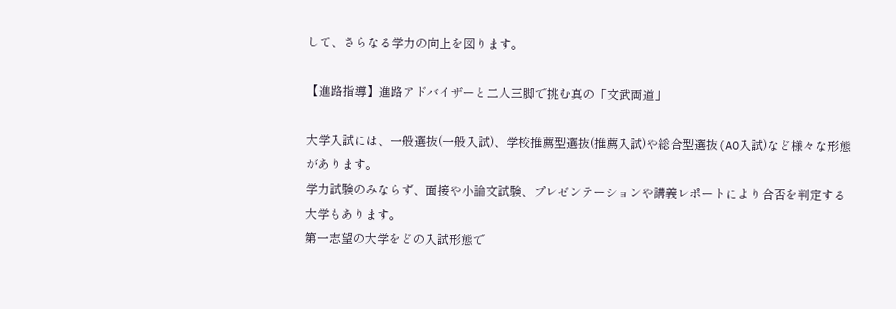して、さらなる学力の向上を図ります。

【進路指導】進路アドバイザーと二人三脚で挑む真の「文武両道」

大学入試には、一般選抜(一般入試)、学校推薦型選抜(推薦入試)や総合型選抜(AO入試)など様々な形態があります。
学力試験のみならず、面接や小論文試験、プレゼンテーションや講義レポートにより合否を判定する大学もあります。
第一志望の大学をどの入試形態で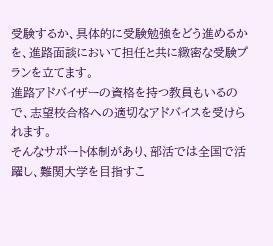受験するか、具体的に受験勉強をどう進めるかを、進路面談において担任と共に緻密な受験プランを立てます。
進路アドバイザーの資格を持つ教員もいるので、志望校合格への適切なアドバイスを受けられます。
そんなサポート体制があり、部活では全国で活躍し、難関大学を目指すこ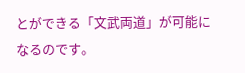とができる「文武両道」が可能になるのです。